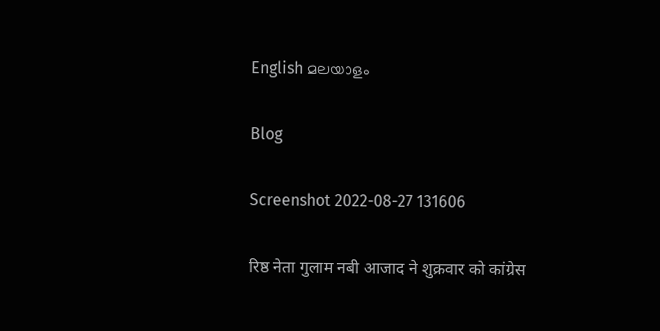English മലയാളം

Blog

Screenshot 2022-08-27 131606

रिष्ठ नेता गुलाम नबी आजाद ने शुक्रवार को कांग्रेस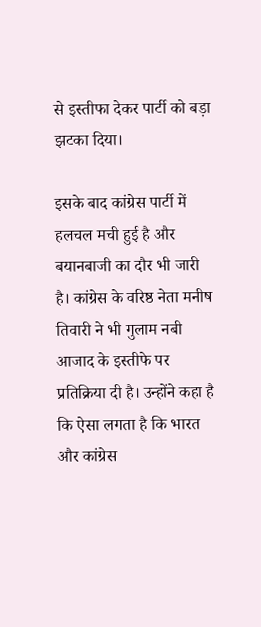से इस्तीफा देकर पार्टी को बड़ा झटका दिया।

इसके बाद कांग्रेस पार्टी में हलचल मची हुई है और बयानबाजी का दौर भी जारी है। कांग्रेस के वरिष्ठ नेता मनीष तिवारी ने भी गुलाम नबी आजाद के इस्तीफे पर प्रतिक्रिया दी है। उन्होंने कहा है कि ऐसा लगता है कि भारत और कांग्रेस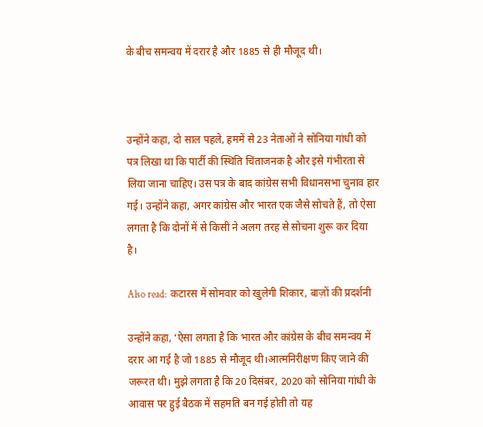के बीच समन्वय में दरार है और 1885 से ही मौजूद थी।



उन्होंने कहा, दो साल पहले, हममें से 23 नेताओं ने सोनिया गांधी को पत्र लिखा था कि पार्टी की स्थिति चिंताजनक है और इसे गंभीरता से लिया जाना चाहिए। उस पत्र के बाद कांग्रेस सभी विधानसभा चुनाव हार गई। उन्होंने कहा, अगर कांग्रेस और भारत एक जैसे सोचते हैं, तो ऐसा लगता है कि दोनों में से किसी ने अलग तरह से सोचना शुरू कर दिया है।

Also read:  कटारस में सोमवार को खुलेगी शिकार, बाज़ों की प्रदर्शनी

उन्होंने कहा, ‘ऐसा लगता है कि भारत और कांग्रेस के बीच समन्वय में दरार आ गई है जो 1885 से मौजूद थी।आत्मनिरीक्षण किए जाने की जरूरत थी। मुझे लगता है कि 20 दिसंबर, 2020 को सोनिया गांधी के आवास पर हुई बैठक में सहमति बन गई होती तो यह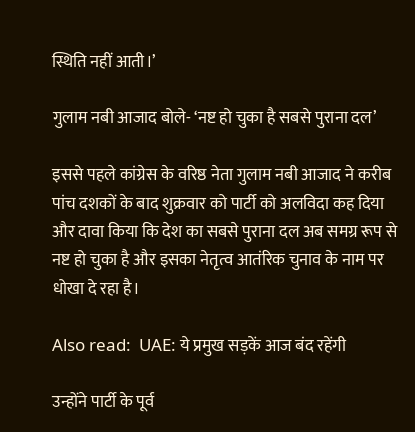स्थिति नहीं आती।’

गुलाम नबी आजाद बोले- ‘नष्ट हो चुका है सबसे पुराना दल’

इससे पहले कांग्रेस के वरिष्ठ नेता गुलाम नबी आजाद ने करीब पांच दशकों के बाद शुक्रवार को पार्टी को अलविदा कह दिया और दावा किया कि देश का सबसे पुराना दल अब समग्र रूप से नष्ट हो चुका है और इसका नेतृत्व आतंरिक चुनाव के नाम पर धोखा दे रहा है।

Also read:  UAE: ये प्रमुख सड़कें आज बंद रहेंगी

उन्होंने पार्टी के पूर्व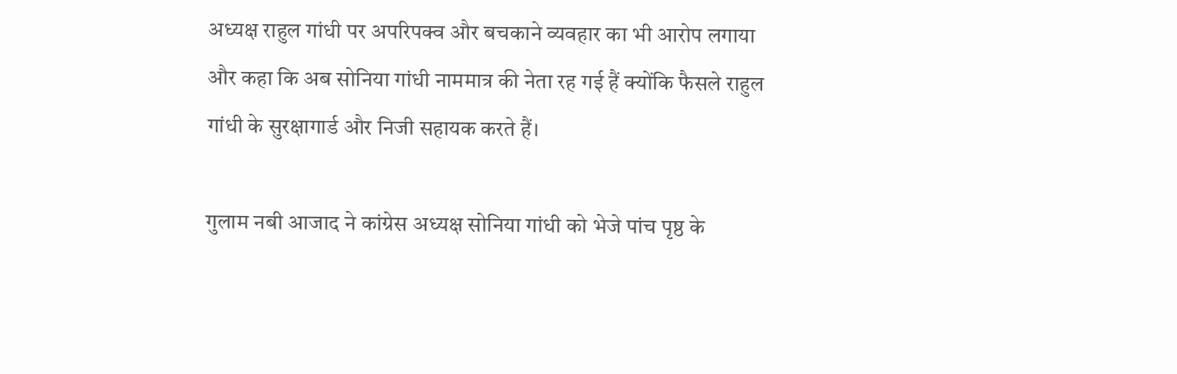अध्यक्ष राहुल गांधी पर अपरिपक्व और बचकाने व्यवहार का भी आरोप लगाया और कहा कि अब सोनिया गांधी नाममात्र की नेता रह गई हैं क्योंकि फैसले राहुल गांधी के सुरक्षागार्ड और निजी सहायक करते हैं।

गुलाम नबी आजाद ने कांग्रेस अध्यक्ष सोनिया गांधी को भेजे पांच पृष्ठ के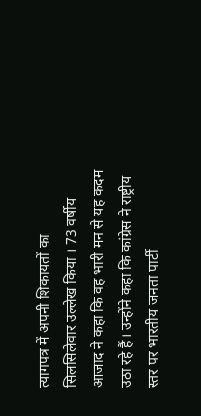त्यागपत्र में अपनी शिकायतों का सिलसिलेवार उल्लेख किया । 73 वर्षीय आजाद ने कहा कि वह भारी मन से यह कदम उठा रहे हैं। उन्होंने कहा कि कांग्रेस ने राष्ट्रीय स्तर पर भारतीय जनता पार्टी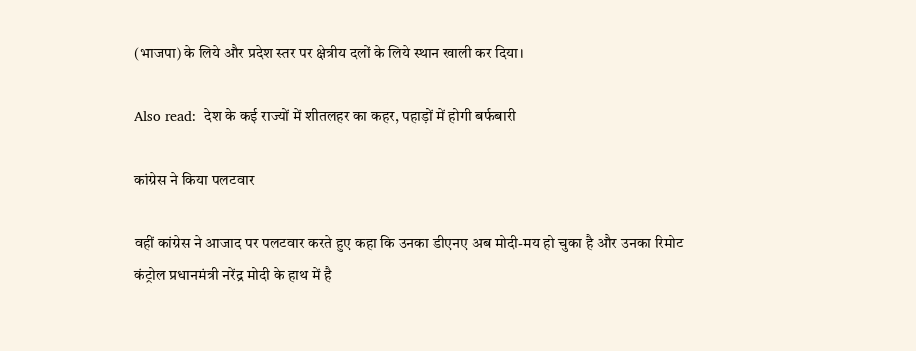(भाजपा) के लिये और प्रदेश स्तर पर क्षेत्रीय दलों के लिये स्थान खाली कर दिया।

Also read:  देश के कई राज्यों में शीतलहर का कहर, पहाड़ों में होगी बर्फबारी

कांग्रेस ने किया पलटवार

वहीं कांग्रेस ने आजाद पर पलटवार करते हुए कहा कि उनका डीएनए अब मोदी-मय हो चुका है और उनका रिमोट कंट्रोल प्रधानमंत्री नरेंद्र मोदी के हाथ में है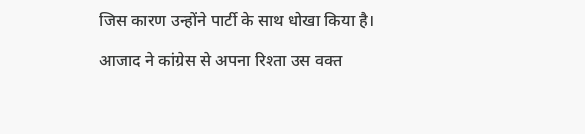जिस कारण उन्होंने पार्टी के साथ धोखा किया है।

आजाद ने कांग्रेस से अपना रिश्ता उस वक्त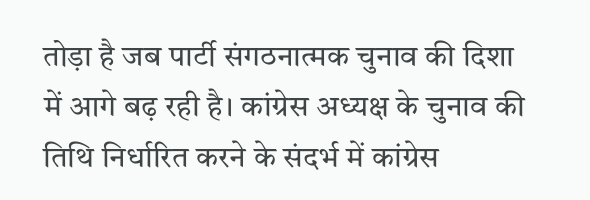तोड़ा है जब पार्टी संगठनात्मक चुनाव की दिशा में आगे बढ़ रही है। कांग्रेस अध्यक्ष के चुनाव की तिथि निर्धारित करने के संदर्भ में कांग्रेस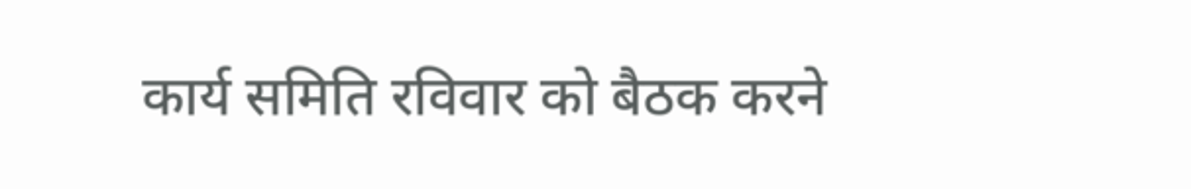कार्य समिति रविवार को बैठक करने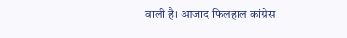वाली है। आजाद फिलहाल कांग्रेस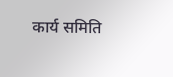कार्य समिति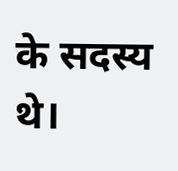के सदस्य थे।